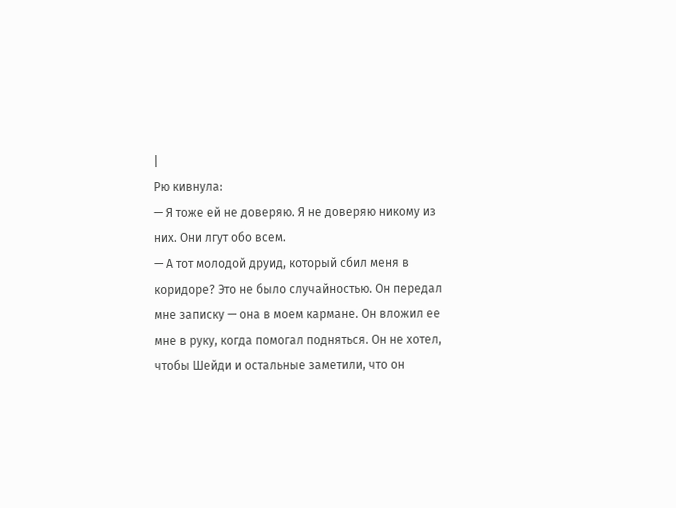|
Рю кивнула:
— Я тоже ей не доверяю. Я не доверяю никому из них. Они лгут обо всем.
— А тот молодой друид, который сбил меня в коридоре? Это не было случайностью. Он передал мне записку — она в моем кармане. Он вложил ее мне в руку, когда помогал подняться. Он не хотел, чтобы Шейди и остальные заметили, что он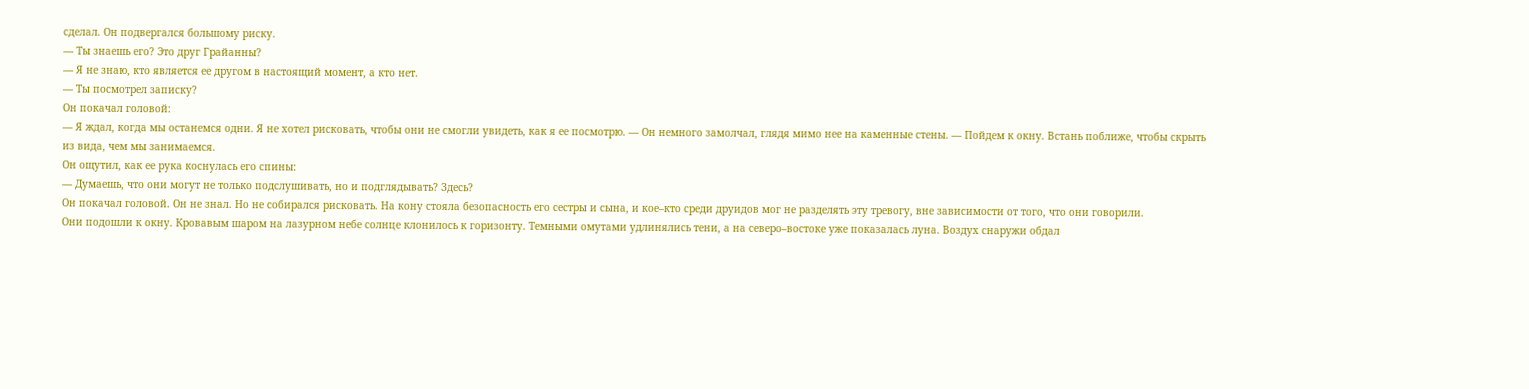сделал. Он подвергался большому риску.
— Ты знаешь его? Это друг Грайанны?
— Я не знаю, кто является ее другом в настоящий момент, а кто нет.
— Ты посмотрел записку?
Он покачал головой:
— Я ждал, когда мы останемся одни. Я не хотел рисковать, чтобы они не смогли увидеть, как я ее посмотрю. — Он немного замолчал, глядя мимо нее на каменные стены. — Пойдем к окну. Встань поближе, чтобы скрыть из вида, чем мы занимаемся.
Он ощутил, как ее рука коснулась его спины:
— Думаешь, что они могут не только подслушивать, но и подглядывать? Здесь?
Он покачал головой. Он не знал. Но не собирался рисковать. На кону стояла безопасность его сестры и сына, и кое–кто среди друидов мог не разделять эту тревогу, вне зависимости от того, что они говорили.
Они подошли к окну. Кровавым шаром на лазурном небе солнце клонилось к горизонту. Темными омутами удлинялись тени, а на северо–востоке уже показалась луна. Воздух снаружи обдал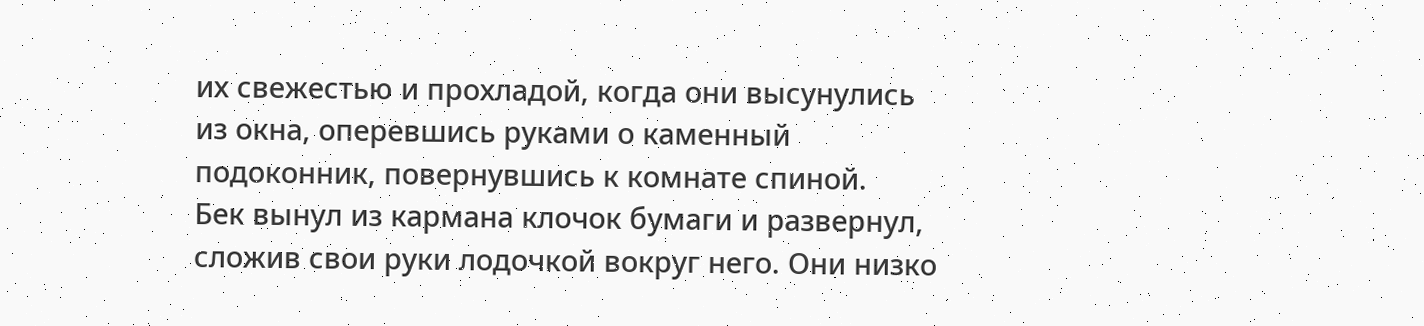их свежестью и прохладой, когда они высунулись из окна, оперевшись руками о каменный подоконник, повернувшись к комнате спиной.
Бек вынул из кармана клочок бумаги и развернул, сложив свои руки лодочкой вокруг него. Они низко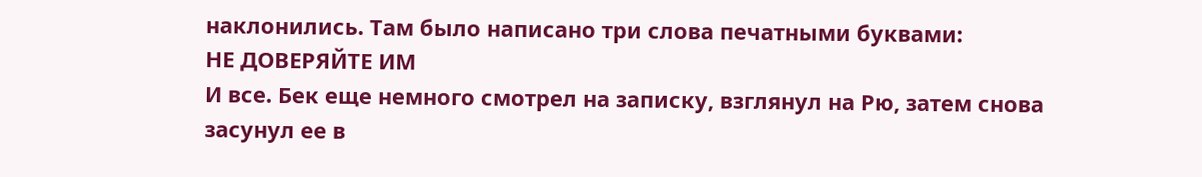наклонились. Там было написано три слова печатными буквами:
НЕ ДОВЕРЯЙТЕ ИМ
И все. Бек еще немного смотрел на записку, взглянул на Рю, затем снова засунул ее в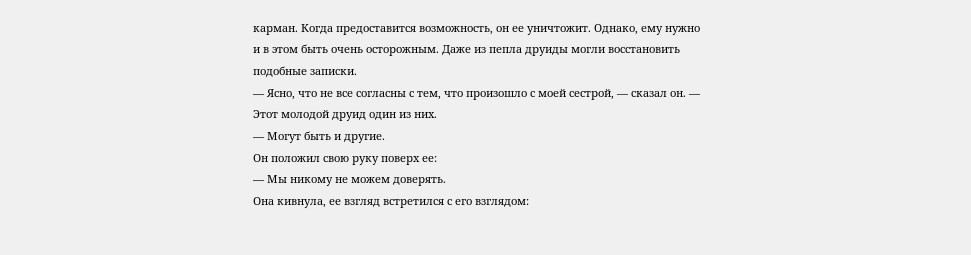карман. Когда предоставится возможность, он ее уничтожит. Однако, ему нужно и в этом быть очень осторожным. Даже из пепла друиды могли восстановить подобные записки.
— Ясно, что не все согласны с тем, что произошло с моей сестрой, — сказал он. — Этот молодой друид один из них.
— Могут быть и другие.
Он положил свою руку поверх ее:
— Мы никому не можем доверять.
Она кивнула, ее взгляд встретился с его взглядом: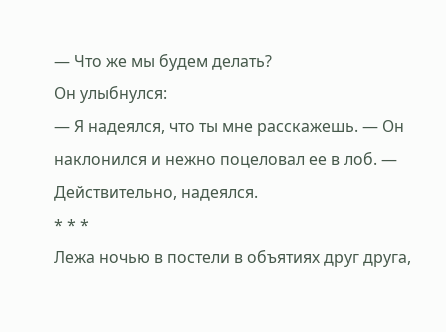— Что же мы будем делать?
Он улыбнулся:
— Я надеялся, что ты мне расскажешь. — Он наклонился и нежно поцеловал ее в лоб. — Действительно, надеялся.
* * *
Лежа ночью в постели в объятиях друг друга,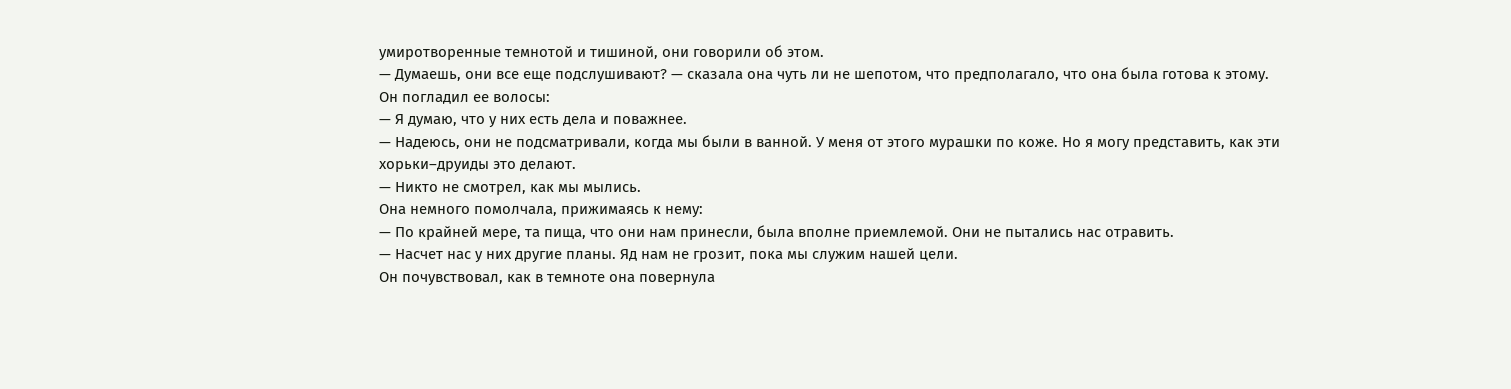умиротворенные темнотой и тишиной, они говорили об этом.
— Думаешь, они все еще подслушивают? — сказала она чуть ли не шепотом, что предполагало, что она была готова к этому.
Он погладил ее волосы:
— Я думаю, что у них есть дела и поважнее.
— Надеюсь, они не подсматривали, когда мы были в ванной. У меня от этого мурашки по коже. Но я могу представить, как эти хорьки–друиды это делают.
— Никто не смотрел, как мы мылись.
Она немного помолчала, прижимаясь к нему:
— По крайней мере, та пища, что они нам принесли, была вполне приемлемой. Они не пытались нас отравить.
— Насчет нас у них другие планы. Яд нам не грозит, пока мы служим нашей цели.
Он почувствовал, как в темноте она повернула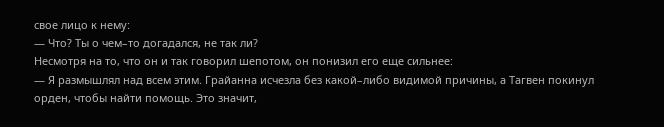свое лицо к нему:
— Что? Ты о чем–то догадался, не так ли?
Несмотря на то, что он и так говорил шепотом, он понизил его еще сильнее:
— Я размышлял над всем этим. Грайанна исчезла без какой–либо видимой причины, а Тагвен покинул орден, чтобы найти помощь. Это значит,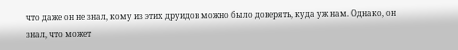что даже он не знал, кому из этих друидов можно было доверять, куда уж нам. Однако, он знал, что может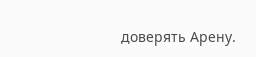доверять Арену.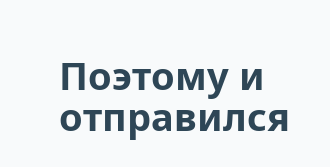Поэтому и отправился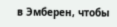в Эмберен, чтобы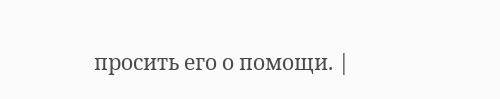просить его о помощи. |